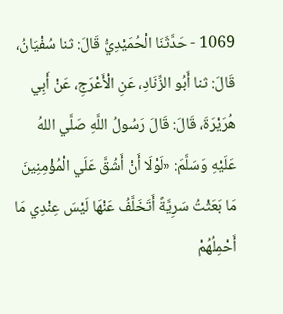1069 - حَدَّثَنَا الْحُمَيْدِيُّ قَالَ: ثنا سُفْيَانُ، قَالَ: ثنا أَبُو الزِّنَادِ، عَنِ الْأَعْرَجِ، عَنْ أَبِي هُرَيْرَةَ، قَالَ: قَالَ رَسُولُ اللَّهِ صَلَّي اللهُ عَلَيْهِ وَسَلَّمَ: «لَوْلَا أَنْ أَشُقَّ عَلَي الْمُؤْمِنِينَ مَا بَعَثْتُ سَرِيَّةً أَتَخَلَّفُ عَنْهَا لَيْسَ عِنْدِي مَا أَحْمِلُهُمْ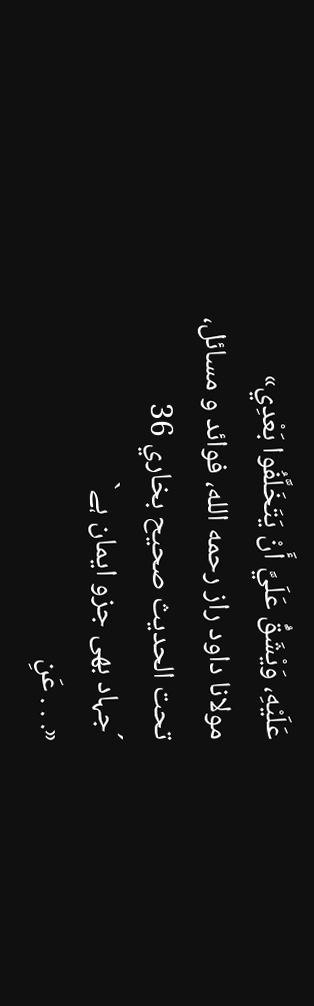عَلَيْهِ، وَيْشَقُّ عَلَيَّ أَنْ يَتَخَلَّفُوا بَعْدِي»
مولانا داود راز رحمه الله، فوائد و مسائل، تحت الحديث صحيح بخاري 36
´جہاد بھی جزو ایمان ہے`
«. . . عَنِ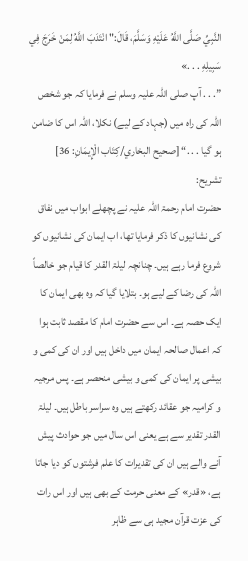النَّبِيِّ صَلَّى اللَّهُ عَلَيْهِ وَسَلَّمَ، قَالَ:" انْتَدَبَ اللَّهُ لِمَنْ خَرَجَ فِي سَبِيلِهِ . . .»
”. . . آپ صلی اللہ علیہ وسلم نے فرمایا کہ جو شخص اللہ کی راہ میں (جہاد کے لیے) نکلا، اللہ اس کا ضامن ہو گیا . . .“ [صحيح البخاري/كِتَاب الْإِيمَانِ: 36]
تشریح:
حضرت امام رحمۃ اللہ علیہ نے پچھلے ابواب میں نفاق کی نشانیوں کا ذکر فرمایا تھا، اب ایمان کی نشانیوں کو شروع فرما رہے ہیں۔ چنانچہ لیلۃ القدر کا قیام جو خالصاً اللہ کی رضا کے لیے ہو۔ بتلایا گیا کہ وہ بھی ایمان کا ایک حصہ ہے۔ اس سے حضرت امام کا مقصد ثابت ہوا کہ اعمال صالحہ ایمان میں داخل ہیں اور ان کی کمی و بیشی پر ایمان کی کمی و بیشی منحصر ہے۔ پس مرجیہ و کرامیہ جو عقائد رکھتے ہیں وہ سراسر باطل ہیں۔ لیلۃ القدر تقدیر سے ہے یعنی اس سال میں جو حوادث پیش آنے والے ہیں ان کی تقدیرات کا علم فرشتوں کو دیا جاتا ہے، «قدر» کے معنی حرمت کے بھی ہیں اور اس رات کی عزت قرآن مجید ہی سے ظاہر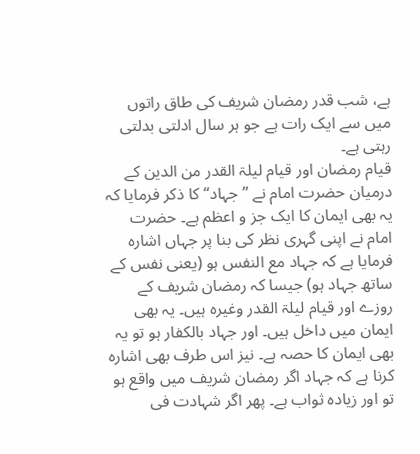ہے، شب قدر رمضان شریف کی طاق راتوں میں سے ایک رات ہے جو ہر سال ادلتی بدلتی رہتی ہے۔
قیام رمضان اور قیام لیلۃ القدر من الدین کے درمیان حضرت امام نے ”جہاد“ کا ذکر فرمایا کہ یہ بھی ایمان کا ایک جز و اعظم ہے۔ حضرت امام نے اپنی گہری نظر کی بنا پر جہاں اشارہ فرمایا ہے کہ جہاد مع النفس ہو (یعنی نفس کے ساتھ جہاد ہو) جیسا کہ رمضان شریف کے روزے اور قیام لیلۃ القدر وغیرہ ہیں۔ یہ بھی ایمان میں داخل ہیں۔ اور جہاد بالکفار ہو تو یہ بھی ایمان کا حصہ ہے۔ نیز اس طرف بھی اشارہ کرنا ہے کہ جہاد اگر رمضان شریف میں واقع ہو تو اور زیادہ ثواب ہے۔ پھر اگر شہادت فی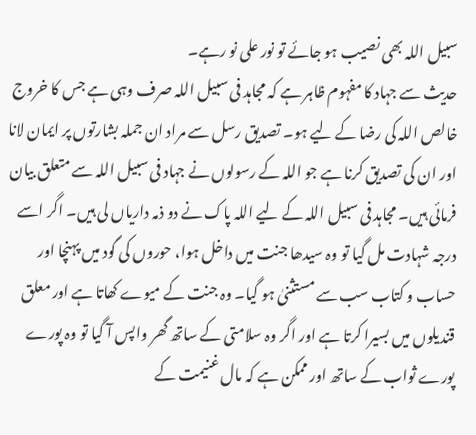سبیل اللہ بھی نصیب ہو جائے تو نور علی نو رہے۔
حدیث سے جہاد کا مفہوم ظاہر ہے کہ مجاہد فی سبیل اللہ صرف وہی ہے جس کا خروج خالص اللہ کی رضا کے لیے ہو۔ تصدیق رسل سے مراد ان جملہ بشارتوں پر ایمان لانا اور ان کی تصدیق کرنا ہے جو اللہ کے رسولوں نے جہاد فی سبیل اللہ سے متعلق بیان فرمائی ہیں۔ مجاہد فی سبیل اللہ کے لیے اللہ پاک نے دو ذمہ داریاں لی ہیں۔ اگر اسے درجہ شہادت مل گیا تو وہ سیدھا جنت میں داخل ہوا، حوروں کی گود میں پہنچا اور حساب و کتاب سب سے مستثنیٰ ہو گیا۔ وہ جنت کے میوے کھاتا ہے اور معلق قندیلوں میں بسیرا کرتا ہے اور اگر وہ سلامتی کے ساتھ گھر واپس آ گیا تو وہ پورے پورے ثواب کے ساتھ اور ممکن ہے کہ مال غنیمت کے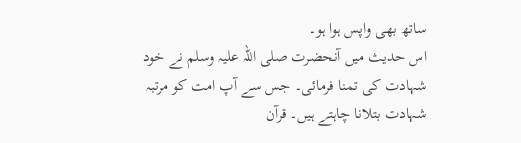ساتھ بھی واپس ہوا ہو۔
اس حدیث میں آنحضرت صلی اللہ علیہ وسلم نے خود شہادت کی تمنا فرمائی۔ جس سے آپ امت کو مرتبہ شہادت بتلانا چاہتے ہیں۔ قرآن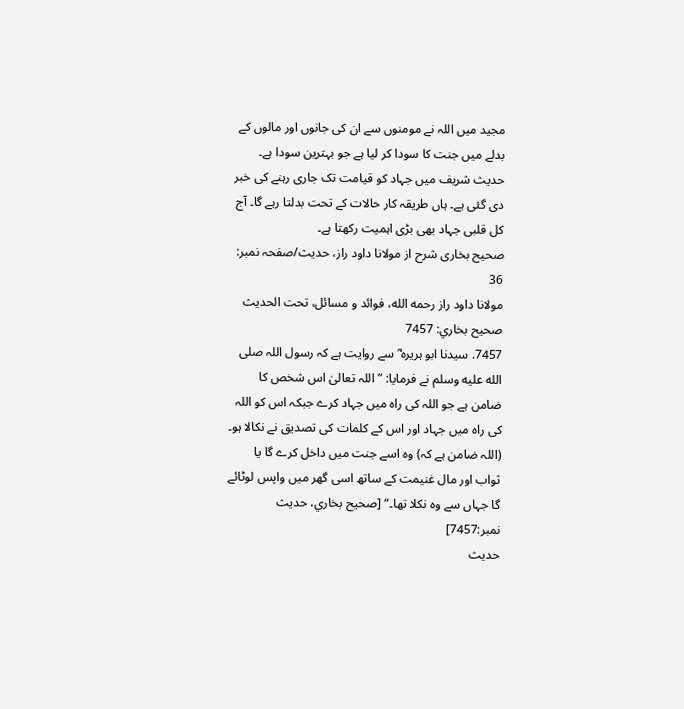مجید میں اللہ نے مومنوں سے ان کی جانوں اور مالوں کے بدلے میں جنت کا سودا کر لیا ہے جو بہترین سودا ہے۔
حدیث شریف میں جہاد کو قیامت تک جاری رہنے کی خبر دی گئی ہے۔ ہاں طریقہ کار حالات کے تحت بدلتا رہے گا۔ آج کل قلبی جہاد بھی بڑی اہمیت رکھتا ہے۔
صحیح بخاری شرح از مولانا داود راز، حدیث/صفحہ نمبر: 36
مولانا داود راز رحمه الله، فوائد و مسائل، تحت الحديث صحيح بخاري: 7457
7457. سیدنا ابو ہریرہ ؓ سے روایت ہے کہ رسول اللہ صلى الله عليه وسلم نے فرمایا: ”اللہ تعالیٰ اس شخص کا ضامن ہے جو اللہ کی راہ میں جہاد کرے جبکہ اس کو اللہ کی راہ میں جہاد اور اس کے کلمات کی تصدیق نے نکالا ہو۔ (اللہ ضامن ہے کہ) وہ اسے جنت میں داخل کرے گا یا ثواب اور مال غنیمت کے ساتھ اسی گھر میں واپس لوٹائے گا جہاں سے وہ نکلا تھا۔“ [صحيح بخاري، حديث نمبر:7457]
حدیث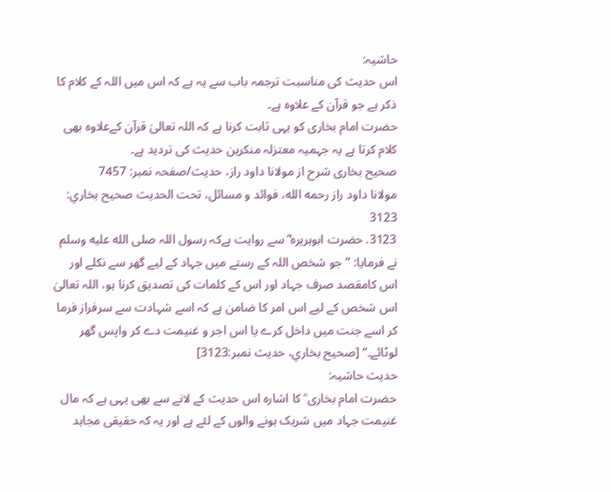حاشیہ:
اس حدیث کی مناسبت ترجمہ باب سے یہ ہے کہ اس میں اللہ کے کلام کا ذکر ہے جو قرآن کے علاوہ ہے۔
حضرت امام بخاری کو یہی ثابت کرنا ہے کہ اللہ تعالیٰ قرآن کےعلاوہ بھی کلام کرتا ہے یہ جہمیہ معتزلہ منکرین حدیث کی تردید ہے۔
صحیح بخاری شرح از مولانا داود راز، حدیث/صفحہ نمبر: 7457
مولانا داود راز رحمه الله، فوائد و مسائل، تحت الحديث صحيح بخاري: 3123
3123. حضرت ابوہریرہ ؓ سے روایت ہےکہ رسول اللہ صلى الله عليه وسلم نے فرمایا: ”جو شخص اللہ کے رستے میں جہاد کے لیے گھر سے نکلے اور اس کامقصد صرف جہاد اور اس کے کلمات کی تصدیق کرنا ہو، اللہ تعالیٰ اس شخص کے لیے اس امر کا ضامن ہے کہ اسے شہادت سے سرفراز فرما کر اسے جنت میں داخل کرے یا اس اجر و غنیمت دے کر واپس گھر لوٹائے۔“ [صحيح بخاري، حديث نمبر:3123]
حدیث حاشیہ:
حضرت امام بخاری ؒ کا اشارہ اس حدیث کے لانے سے بھی یہی ہے کہ مال غنیمت جہاد میں شریک ہونے والوں کے لئے ہے اور یہ کہ حقیقی مجاہد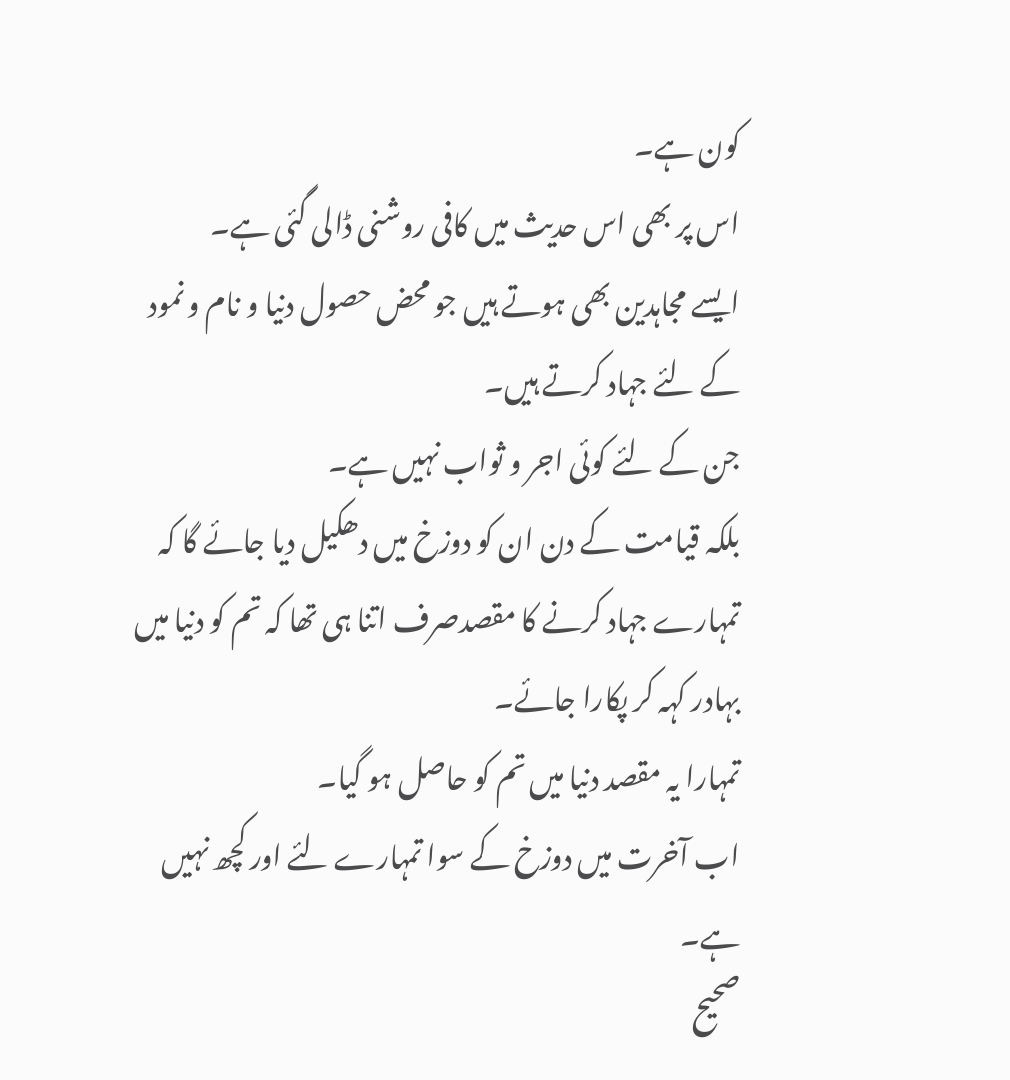کون ہے۔
اس پر بھی اس حدیث میں کافی روشنی ڈالی گئی ہے۔
ایسے مجاہدین بھی ہوتے ہیں جو محض حصول دنیا و نام و نمود کے لئے جہاد کرتے ہیں۔
جن کے لئے کوئی اجر و ثواب نہیں ہے۔
بلکہ قیامت کے دن ان کو دوزخ میں دھکیل دیا جائے گا کہ تمہارے جہاد کرنے کا مقصدصرف اتنا ہی تھا کہ تم کو دنیا میں بہادر کہہ کر پکارا جائے۔
تمہارا یہ مقصد دنیا میں تم کو حاصل ہو گیا۔
اب آخرت میں دوزخ کے سوا تمہارے لئے اور کچھ نہیں ہے۔
صحیح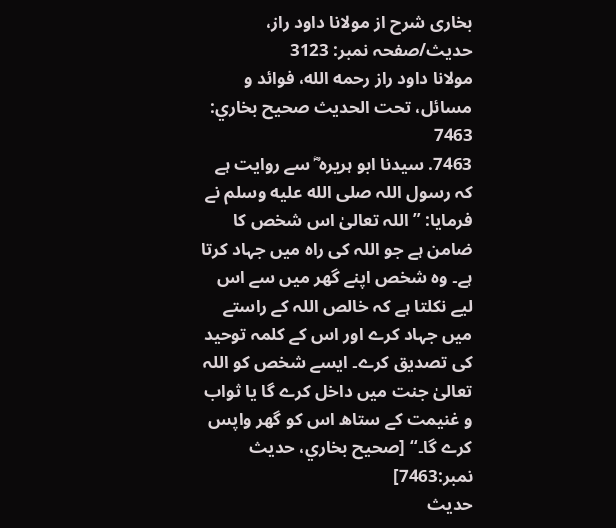بخاری شرح از مولانا داود راز، حدیث/صفحہ نمبر: 3123
مولانا داود راز رحمه الله، فوائد و مسائل، تحت الحديث صحيح بخاري: 7463
7463. سیدنا ابو ہریرہ ؓ سے روایت ہے کہ رسول اللہ صلى الله عليه وسلم نے فرمایا: ”اللہ تعالیٰ اس شخص کا ضامن ہے جو اللہ کی راہ میں جہاد کرتا ہے۔ وہ شخص اپنے گھر میں سے اس لیے نکلتا ہے کہ خالص اللہ کے راستے میں جہاد کرے اور اس کے کلمہ توحید کی تصدیق کرے۔ ایسے شخص کو اللہ تعالیٰ جنت میں داخل کرے گا یا ثواب و غنیمت کے ستاھ اس کو گھر واپس کرے گا۔“ [صحيح بخاري، حديث نمبر:7463]
حدیث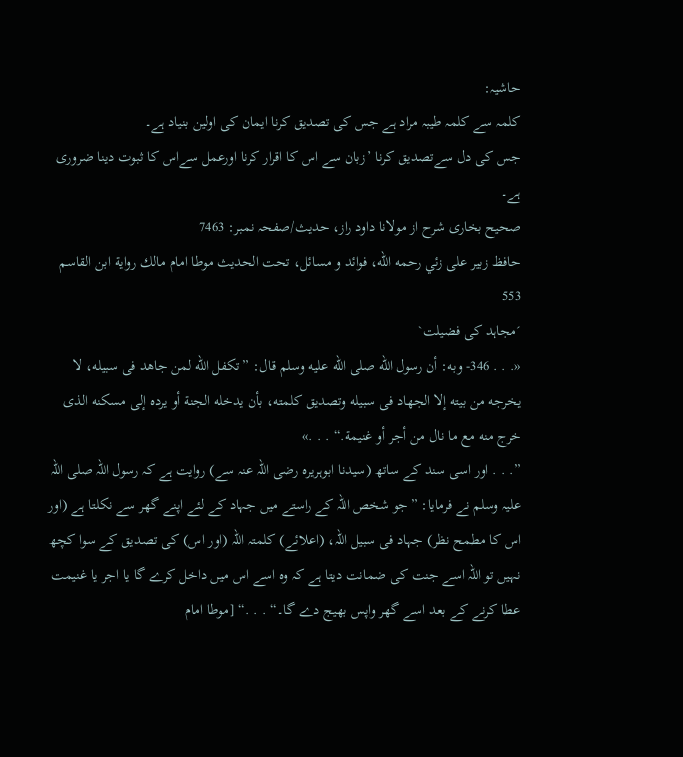حاشیہ:
کلمہ سے کلمہ طیبہ مراد ہے جس کی تصدیق کرنا ایمان کی اولین بنیاد ہے۔
جس کی دل سےتصدیق کرنا ’زبان سے اس کا اقرار کرنا اورعمل سےاس کا ثبوت دینا ضروری ہے۔
صحیح بخاری شرح از مولانا داود راز، حدیث/صفحہ نمبر: 7463
حافظ زبير على زئي رحمه الله، فوائد و مسائل، تحت الحديث موطا امام مالك رواية ابن القاسم 553
´مجاہد کی فضیلت`
«. . . 346- وبه: أن رسول الله صلى الله عليه وسلم قال: ”تكفل الله لمن جاهد فى سبيله، لا يخرجه من بيته إلا الجهاد فى سبيله وتصديق كلمته، بأن يدخله الجنة أو يرده إلى مسكنه الذى خرج منه مع ما نال من أجر أو غنيمة.“ . . .»
”. . . اور اسی سند کے ساتھ (سیدنا ابوہریرہ رضی اللہ عنہ سے) روایت ہے کہ رسول اللہ صلی اللہ علیہ وسلم نے فرمایا: ”جو شخص اللہ کے راستے میں جہاد کے لئے اپنے گھر سے نکلتا ہے (اور اس کا مطمح نظر) جہاد فی سبیل اللہ، (اعلائے) کلمتہ اللہ (اور اس) کی تصدیق کے سوا کچھ نہیں تو اللہ اسے جنت کی ضمانت دیتا ہے کہ وہ اسے اس میں داخل کرے گا یا اجر یا غنیمت عطا کرنے کے بعد اسے گھر واپس بھیج دے گا۔“ . . .“ [موطا امام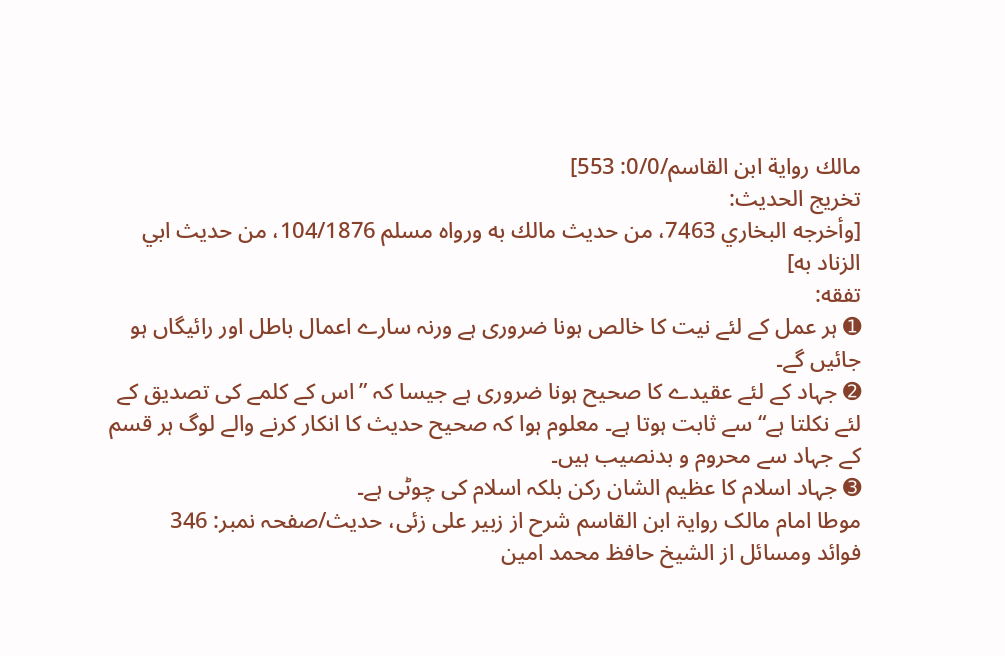مالك رواية ابن القاسم/0/0: 553]
تخریج الحدیث:
[وأخرجه البخاري 7463، من حديث مالك به ورواه مسلم 104/1876، من حديث ابي الزناد به]
تفقه:
➊ ہر عمل کے لئے نیت کا خالص ہونا ضروری ہے ورنہ سارے اعمال باطل اور رائیگاں ہو جائیں گے۔
➋ جہاد کے لئے عقیدے کا صحیح ہونا ضروری ہے جیسا کہ ”اس کے کلمے کی تصدیق کے لئے نکلتا ہے“ سے ثابت ہوتا ہے۔ معلوم ہوا کہ صحیح حدیث کا انکار کرنے والے لوگ ہر قسم کے جہاد سے محروم و بدنصیب ہیں۔
➌ جہاد اسلام کا عظیم الشان رکن بلکہ اسلام کی چوٹی ہے۔
موطا امام مالک روایۃ ابن القاسم شرح از زبیر علی زئی، حدیث/صفحہ نمبر: 346
فوائد ومسائل از الشيخ حافظ محمد امين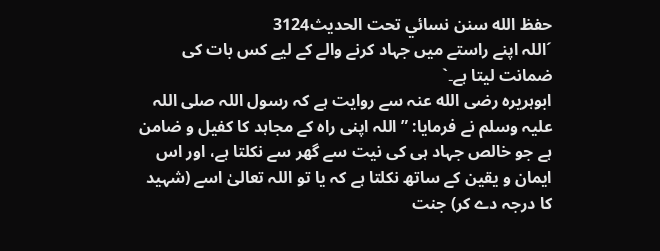حفظ الله سنن نسائي تحت الحديث3124
´اللہ اپنے راستے میں جہاد کرنے والے کے لیے کس بات کی ضمانت لیتا ہے۔`
ابوہریرہ رضی الله عنہ سے روایت ہے کہ رسول اللہ صلی اللہ علیہ وسلم نے فرمایا: ”اللہ اپنی راہ کے مجاہد کا کفیل و ضامن ہے جو خالص جہاد ہی کی نیت سے گھر سے نکلتا ہے، اور اس ایمان و یقین کے ساتھ نکلتا ہے کہ یا تو اللہ تعالیٰ اسے (شہید کا درجہ دے کر) جنت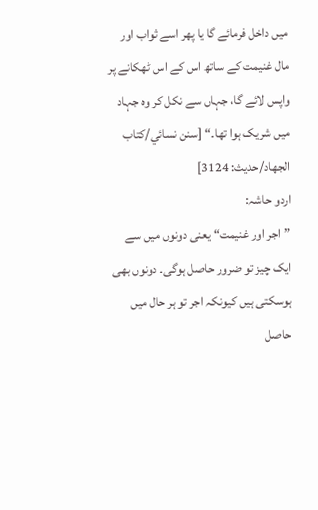میں داخل فرمائے گا یا پھر اسے ثواب اور مال غنیمت کے ساتھ اس کے اس ٹھکانے پر واپس لائے گا، جہاں سے نکل کر وہ جہاد میں شریک ہوا تھا۔“ [سنن نسائي/كتاب الجهاد/حدیث: 3124]
اردو حاشہ:
”اجر اور غنیمت“ یعنی دونوں میں سے ایک چیز تو ضرور حاصل ہوگی۔ دونوں بھی ہوسکتی ہیں کیونکہ اجر تو ہر حال میں حاصل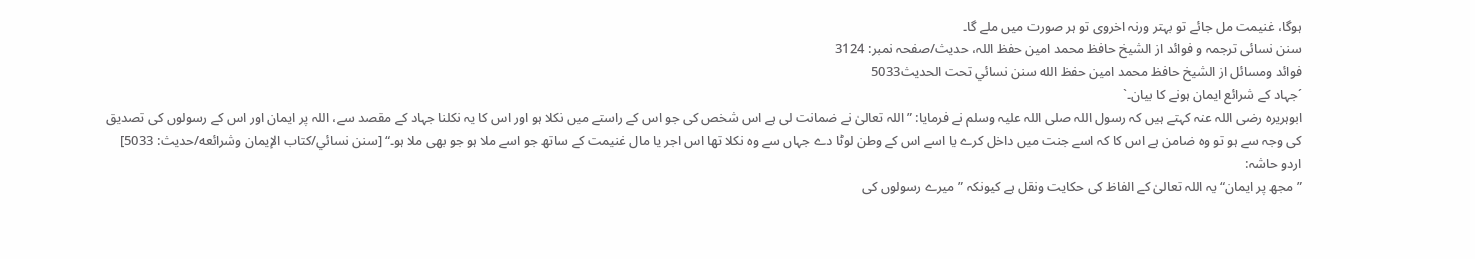ہوگا، غنیمت مل جائے تو بہتر ورنہ اخروی تو ہر صورت میں ملے گا۔
سنن نسائی ترجمہ و فوائد از الشیخ حافظ محمد امین حفظ اللہ، حدیث/صفحہ نمبر: 3124
فوائد ومسائل از الشيخ حافظ محمد امين حفظ الله سنن نسائي تحت الحديث5033
´جہاد کے شرائع ایمان ہونے کا بیان۔`
ابوہریرہ رضی اللہ عنہ کہتے ہیں کہ رسول اللہ صلی اللہ علیہ وسلم نے فرمایا: ”اللہ تعالیٰ نے ضمانت لی ہے اس شخص کی جو اس کے راستے میں نکلا ہو اور اس کا یہ نکلنا جہاد کے مقصد سے، اللہ پر ایمان اور اس کے رسولوں کی تصدیق کی وجہ سے ہو تو وہ ضامن ہے اس کا کہ اسے جنت میں داخل کرے یا اسے اس کے وطن لوٹا دے جہاں سے وہ نکلا تھا اس اجر یا مال غنیمت کے ساتھ جو اسے ملا ہو جو بھی ملا ہو۔“ [سنن نسائي/كتاب الإيمان وشرائعه/حدیث: 5033]
اردو حاشہ:
”مجھ پر ایمان“ یہ اللہ تعالیٰ کے الفاظ کی حکایت ونقل ہے کیونکہ ”میرے رسولوں کی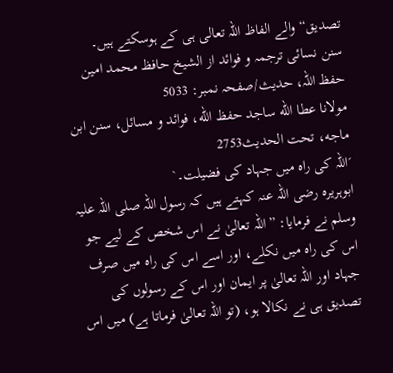تصدیق“ والے الفاظ اللہ تعالی ہی کے ہوسکتے ہیں۔
سنن نسائی ترجمہ و فوائد از الشیخ حافظ محمد امین حفظ اللہ، حدیث/صفحہ نمبر: 5033
مولانا عطا الله ساجد حفظ الله، فوائد و مسائل، سنن ابن ماجه، تحت الحديث2753
´اللہ کی راہ میں جہاد کی فضیلت۔`
ابوہریرہ رضی اللہ عنہ کہتے ہیں کہ رسول اللہ صلی اللہ علیہ وسلم نے فرمایا: ”اللہ تعالیٰ نے اس شخص کے لیے جو اس کی راہ میں نکلے، اور اسے اس کی راہ میں صرف جہاد اور اللہ تعالیٰ پر ایمان اور اس کے رسولوں کی تصدیق ہی نے نکالا ہو، (تو اللہ تعالیٰ فرماتا ہے) میں اس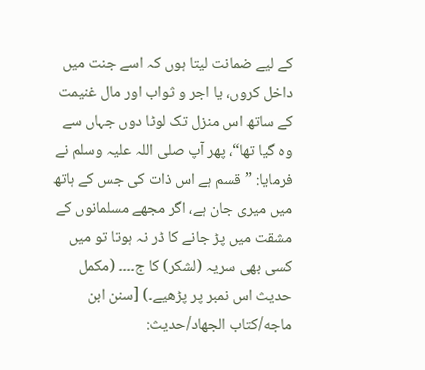کے لیے ضمانت لیتا ہوں کہ اسے جنت میں داخل کروں، یا اجر و ثواب اور مال غنیمت کے ساتھ اس منزل تک لوٹا دوں جہاں سے وہ گیا تھا“، پھر آپ صلی اللہ علیہ وسلم نے فرمایا: ”قسم ہے اس ذات کی جس کے ہاتھ میں میری جان ہے، اگر مجھے مسلمانوں کے مشقت میں پڑ جانے کا ڈر نہ ہوتا تو میں کسی بھی سریہ (لشکر) کا ج۔۔۔۔ (مکمل حدیث اس نمبر پر پڑھیے۔) [سنن ابن ماجه/كتاب الجهاد/حدیث: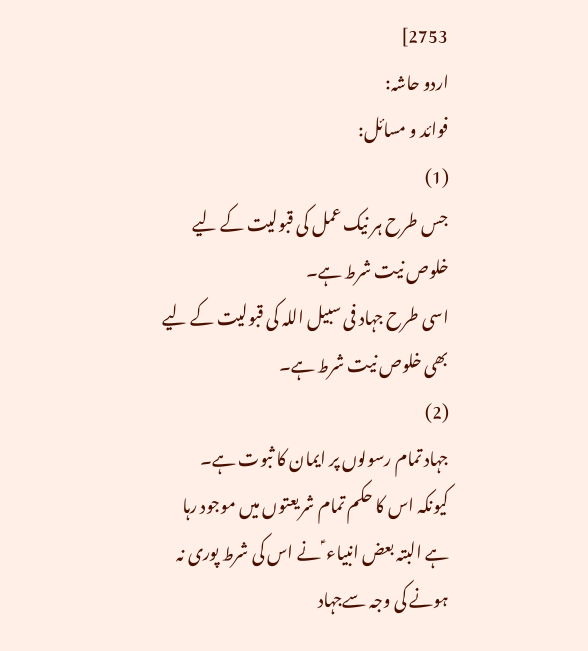2753]
اردو حاشہ:
فوائد و مسائل:
(1)
جس طرح ہر نیک عمل کی قبولیت کے لیے خلوص نیت شرط ہے۔
اسی طرح جہاد فی سبیل اللہ کی قبولیت کے لیے بھی خلوص نیت شرط ہے۔
(2)
جہاد تمام رسولوں پر ایمان کا ثبوت ہے۔
کیونکہ اس کا حکم تمام شریعتوں میں موجود رہا ہے البتہ بعض انبیاء ؑ نے اس کی شرط پوری نہ ہونے کی وجہ سےجہاد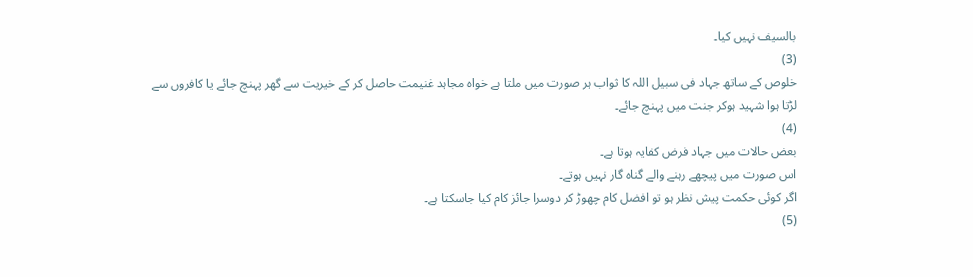بالسیف نہیں کیا۔
(3)
خلوص کے ساتھ جہاد فی سبیل اللہ کا ثواب ہر صورت میں ملتا ہے خواہ مجاہد غنیمت حاصل کر کے خیریت سے گھر پہنچ جائے یا کافروں سے لڑتا ہوا شہید ہوکر جنت میں پہنچ جائے۔
(4)
بعض حالات میں جہاد فرض کفایہ ہوتا ہے۔
اس صورت میں پیچھے رہنے والے گناہ گار نہیں ہوتے۔
اگر کوئی حکمت پیش نظر ہو تو افضل کام چھوڑ کر دوسرا جائز کام کیا جاسکتا ہے۔
(5)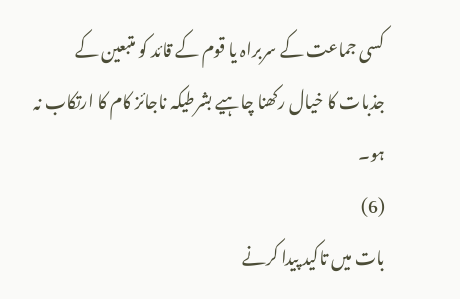کسی جماعت کے سربراہ یا قوم کے قائد کو متبعین کے جذبات کا خیال رکھنا چاہیے بشرطیکہ ناجائز کام کا ارتکاب نہ ہو۔
(6)
بات میں تاکید پیدا کرنے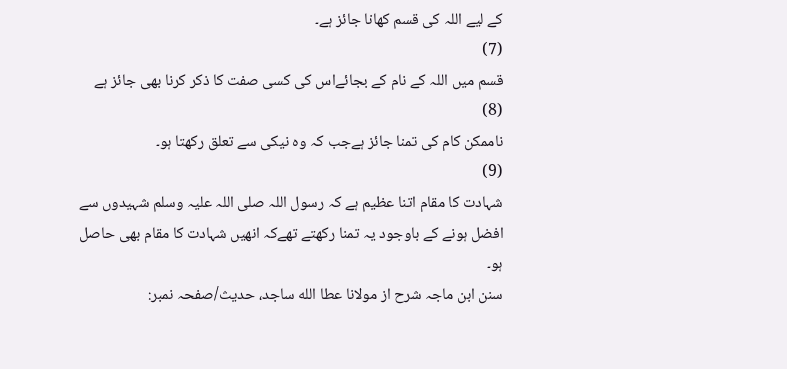کے لیے اللہ کی قسم کھانا جائز ہے۔
(7)
قسم میں اللہ کے نام کے بجائےاس کی کسی صفت کا ذکر کرنا بھی جائز ہے
(8)
ناممکن کام کی تمنا جائز ہےجب کہ وہ نیکی سے تعلق رکھتا ہو۔
(9)
شہادت کا مقام اتنا عظیم ہے کہ رسول اللہ صلی اللہ علیہ وسلم شہیدوں سے افضل ہونے کے باوجود یہ تمنا رکھتے تھےکہ انھیں شہادت کا مقام بھی حاصل ہو۔
سنن ابن ماجہ شرح از مولانا عطا الله ساجد، حدیث/صفحہ نمبر: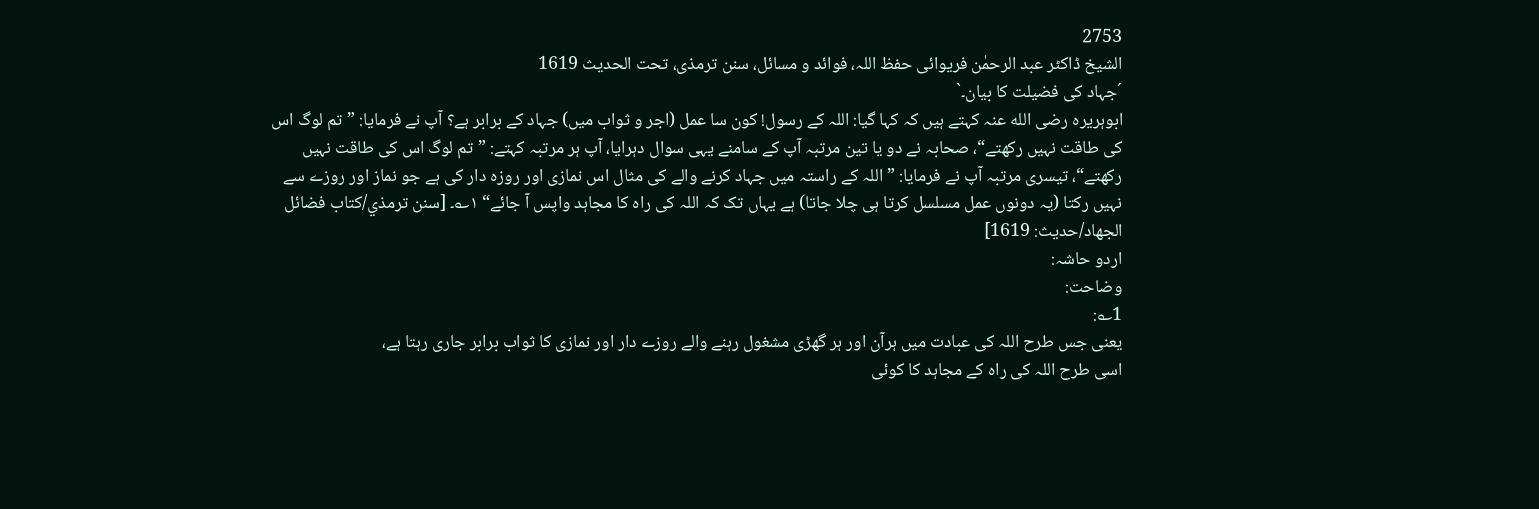2753
الشیخ ڈاکٹر عبد الرحمٰن فریوائی حفظ اللہ، فوائد و مسائل، سنن ترمذی، تحت الحديث 1619
´جہاد کی فضیلت کا بیان۔`
ابوہریرہ رضی الله عنہ کہتے ہیں کہ کہا گیا: اللہ کے رسول! کون سا عمل (اجر و ثواب میں) جہاد کے برابر ہے؟ آپ نے فرمایا: ”تم لوگ اس کی طاقت نہیں رکھتے“، صحابہ نے دو یا تین مرتبہ آپ کے سامنے یہی سوال دہرایا، آپ ہر مرتبہ کہتے: ”تم لوگ اس کی طاقت نہیں رکھتے“، تیسری مرتبہ آپ نے فرمایا: ”اللہ کے راستہ میں جہاد کرنے والے کی مثال اس نمازی اور روزہ دار کی ہے جو نماز اور روزے سے نہیں رکتا (یہ دونوں عمل مسلسل کرتا ہی چلا جاتا) ہے یہاں تک کہ اللہ کی راہ کا مجاہد واپس آ جائے“ ۱؎۔ [سنن ترمذي/كتاب فضائل الجهاد/حدیث: 1619]
اردو حاشہ:
وضاحت:
1؎:
یعنی جس طرح اللہ کی عبادت میں ہرآن اور ہر گھڑی مشغول رہنے والے روزے دار اور نمازی کا ثواب برابر جاری رہتا ہے،
اسی طرح اللہ کی راہ کے مجاہد کا کوئی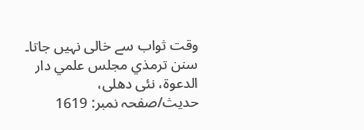وقت ثواب سے خالی نہیں جاتا۔
سنن ترمذي مجلس علمي دار الدعوة، نئى دهلى، حدیث/صفحہ نمبر: 1619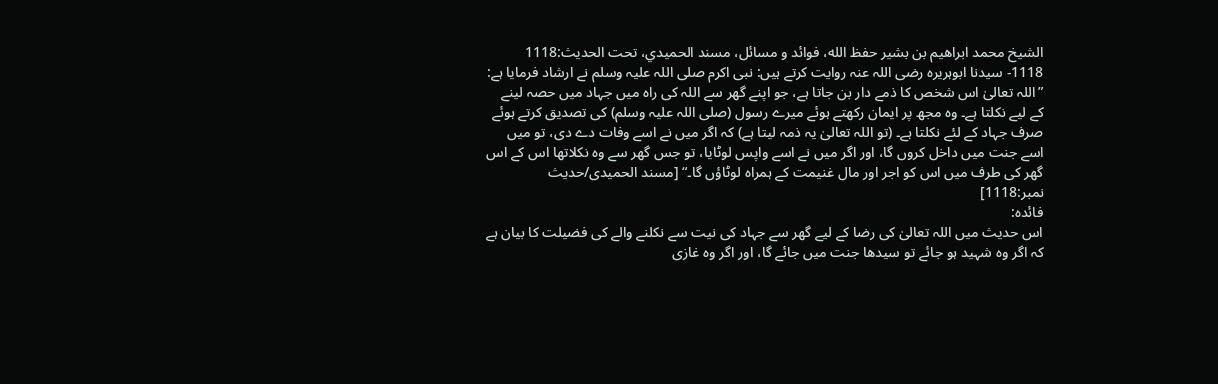الشيخ محمد ابراهيم بن بشير حفظ الله، فوائد و مسائل، مسند الحميدي، تحت الحديث:1118
1118- سیدنا ابوہریرہ رضی اللہ عنہ روایت کرتے ہیں: نبی اکرم صلی اللہ علیہ وسلم نے ارشاد فرمایا ہے: ”اللہ تعالیٰ اس شخص کا ذمے دار بن جاتا ہے، جو اپنے گھر سے اللہ کی راہ میں جہاد میں حصہ لینے کے لیے نکلتا ہے۔ وہ مجھ پر ایمان رکھتے ہوئے میرے رسول (صلی اللہ علیہ وسلم) کی تصدیق کرتے ہوئے صرف جہاد کے لئے نکلتا ہے۔ (تو اللہ تعالیٰ یہ ذمہ لیتا ہے) کہ اگر میں نے اسے وفات دے دی، تو میں اسے جنت میں داخل کروں گا، اور اگر میں نے اسے واپس لوٹایا، تو جس گھر سے وہ نکلاتھا اس کے اس گھر کی طرف میں اس کو اجر اور مال غنیمت کے ہمراہ لوٹاؤں گا۔“ [مسند الحمیدی/حدیث نمبر:1118]
فائدہ:
اس حدیث میں اللہ تعالیٰ کی رضا کے لیے گھر سے جہاد کی نیت سے نکلنے والے کی فضیلت کا بیان ہے کہ اگر وہ شہید ہو جائے تو سیدھا جنت میں جائے گا، اور اگر وہ غازی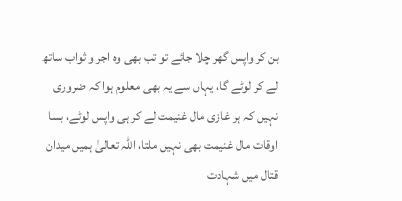بن کر واپس گھر چلا جائے تو تب بھی وہ اجر و ثواب ساتھ لے کر لوٹے گا، یہاں سے یہ بھی معلوم ہوا کہ ضروری نہیں کہ ہر غازی مال غنیمت لے کر ہی واپس لوٹے، بسا اوقات مال غنیمت بھی نہیں ملتا، اللہ تعالیٰ ہمیں میدان قتال میں شہادت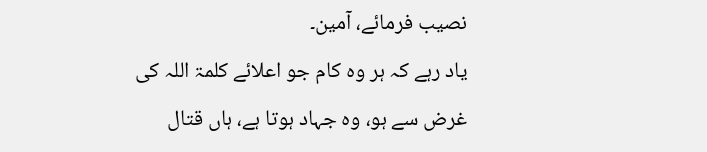نصیب فرمائے، آمین۔
یاد رہے کہ ہر وہ کام جو اعلائے کلمۃ اللہ کی غرض سے ہو، وہ جہاد ہوتا ہے، ہاں قتال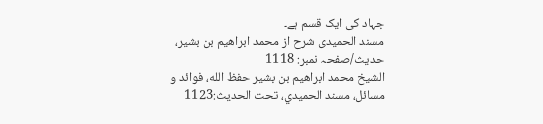جہاد کی ایک قسم ہے۔
مسند الحمیدی شرح از محمد ابراهيم بن بشير، حدیث/صفحہ نمبر: 1118
الشيخ محمد ابراهيم بن بشير حفظ الله، فوائد و مسائل، مسند الحميدي، تحت الحديث:1123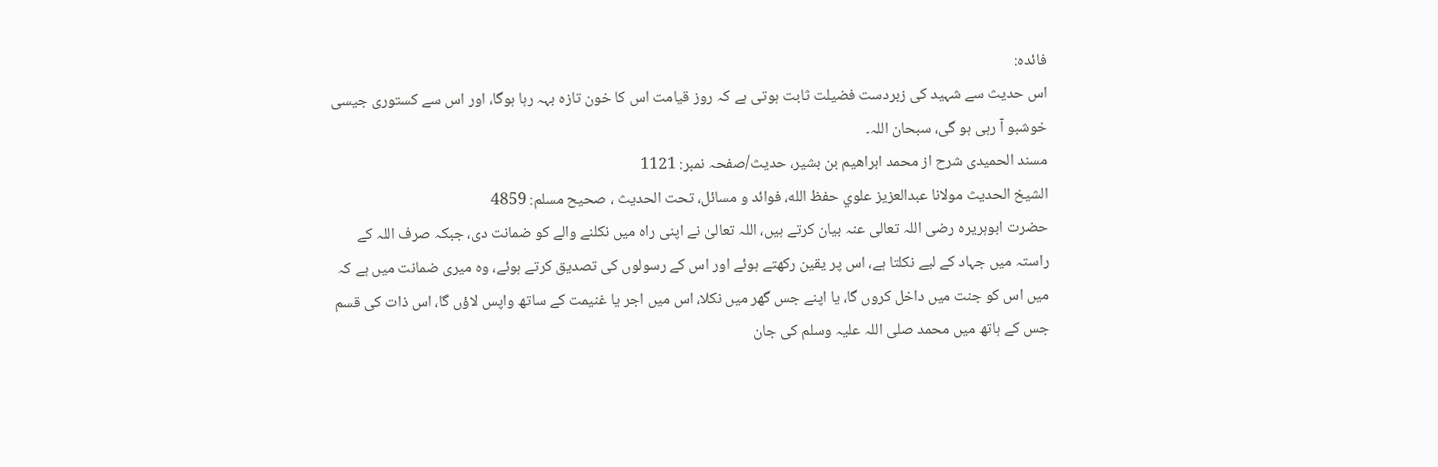فائدہ:
اس حدیث سے شہید کی زبردست فضیلت ثابت ہوتی ہے کہ روز قیامت اس کا خون تازہ بہہ رہا ہوگا، اور اس سے کستوری جیسی خوشبو آ رہی ہو گی، سبحان اللہ۔
مسند الحمیدی شرح از محمد ابراهيم بن بشير، حدیث/صفحہ نمبر: 1121
الشيخ الحديث مولانا عبدالعزيز علوي حفظ الله، فوائد و مسائل، تحت الحديث ، صحيح مسلم: 4859
حضرت ابوہریرہ رضی اللہ تعالی عنہ بیان کرتے ہیں، اللہ تعالیٰ نے اپنی راہ میں نکلنے والے کو ضمانت دی، جبکہ صرف اللہ کے راستہ میں جہاد کے لیے نکلتا ہے، اس پر یقین رکھتے ہوئے اور اس کے رسولوں کی تصدیق کرتے ہوئے، وہ میری ضمانت میں ہے کہ میں اس کو جنت میں داخل کروں گا، یا اپنے جس گھر میں نکلا، اس میں اجر یا غنیمت کے ساتھ واپس لاؤں گا، اس ذات کی قسم جس کے ہاتھ میں محمد صلی اللہ علیہ وسلم کی جان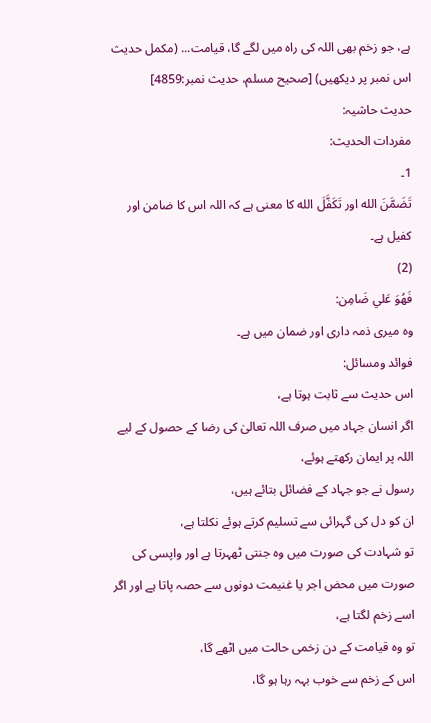ہے، جو زخم بھی اللہ کی راہ میں لگے گا، قیامت... (مکمل حدیث اس نمبر پر دیکھیں) [صحيح مسلم، حديث نمبر:4859]
حدیث حاشیہ:
مفردات الحدیث:
1۔
تَضَمَّنَ الله اور تَكَفَّلَ الله کا معنی ہے کہ اللہ اس کا ضامن اور کفیل ہے۔
(2)
فَهُوَ عَلي ضَامِن:
وہ میری ذمہ داری اور ضمان میں ہے۔
فوائد ومسائل:
اس حدیث سے ثابت ہوتا ہے،
اگر انسان جہاد میں صرف اللہ تعالیٰ کی رضا کے حصول کے لیے اللہ پر ایمان رکھتے ہوئے،
رسول نے جو جہاد کے فضائل بتائے ہیں،
ان کو دل کی گہرائی سے تسلیم کرتے ہوئے نکلتا ہے،
تو شہادت کی صورت میں وہ جنتی ٹھہرتا ہے اور واپسی کی صورت میں محض اجر یا غنیمت دونوں سے حصہ پاتا ہے اور اگر اسے زخم لگتا ہے،
تو وہ قیامت کے دن زخمی حالت میں اٹھے گا،
اس کے زخم سے خوب بہہ رہا ہو گا،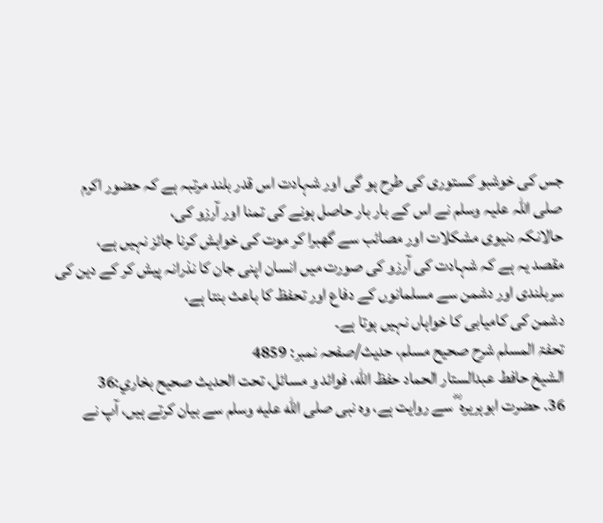جس کی خوشبو کستوری کی طرح ہو گی اور شہادت اس قدر بلند مرتبہ ہے کہ حضور اکرم صلی اللہ علیہ وسلم نے اس کے بار بار حاصل ہونے کی تمنا اور آرزو کی،
حالانکہ دنیوی مشکلات اور مصائب سے گھبرا کر موت کی خواہش کرنا جائز نہیں ہے،
مقصد یہ ہے کہ شہادت کی آرزو کی صورت میں انسان اپنی جان کا نذرانہ پیش کر کے دین کی سربلندی اور دشمن سے مسلمانوں کے دفاع اور تحفظ کا باعث بنتا ہے،
دشمن کی کامیابی کا خواہاں نہیں ہوتا ہے۔
تحفۃ المسلم شرح صحیح مسلم، حدیث/صفحہ نمبر: 4859
الشيخ حافط عبدالستار الحماد حفظ الله، فوائد و مسائل، تحت الحديث صحيح بخاري:36
36. حضرت ابوہریرہ ؓ سے روایت ہے، وہ نبی صلى الله عليه وسلم سے بیان کرتے ہیں، آپ نے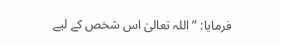فرمایا: ”اللہ تعالیٰ اس شخص کے لیے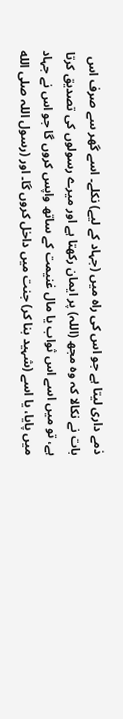ذمے داری لیتا ہے جو اس کی راہ میں (جہاد کے لیے) نکلے۔ اسے گھر سے صرف اس بات نے نکالا کہ وہ مجھ (اللہ) پر ایمان رکھتا ہے اور میرے رسولوں کی تصدیق کرتا ہے، تو میں اسے اس ثواب یا مال غنیمت کے ساتھ واپس کروں گا جو اس نے جہاد میں پایا، یا اسے (شہید بنا کر) جنت میں داخل کروں گا۔ اور (رسول اللہ صلى الله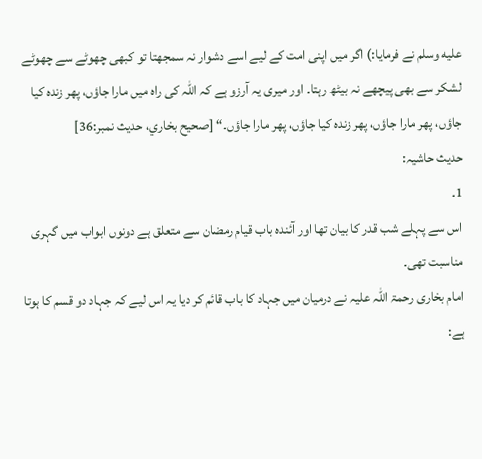عليه وسلم نے فرمایا:) اگر میں اپنی امت کے لیے اسے دشوار نہ سمجھتا تو کبھی چھوٹے سے چھوٹے لشکر سے بھی پیچھے نہ بیٹھ رہتا۔ اور میری یہ آرزو ہے کہ اللہ کی راہ میں مارا جاؤں، پھر زندہ کیا جاؤں، پھر مارا جاؤں، پھر زندہ کیا جاؤں، پھر مارا جاؤں۔“ [صحيح بخاري، حديث نمبر:36]
حدیث حاشیہ:
1۔
اس سے پہلے شب قدر کا بیان تھا اور آئندہ باب قیام رمضان سے متعلق ہے دونوں ابواب میں گہری مناسبت تھی۔
امام بخاری رحمۃ اللہ علیہ نے درمیان میں جہاد کا باب قائم کر دیا یہ اس لیے کہ جہاد دو قسم کا ہوتا ہے: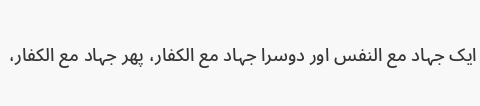ایک جہاد مع النفس اور دوسرا جہاد مع الکفار، پھر جہاد مع الکفار،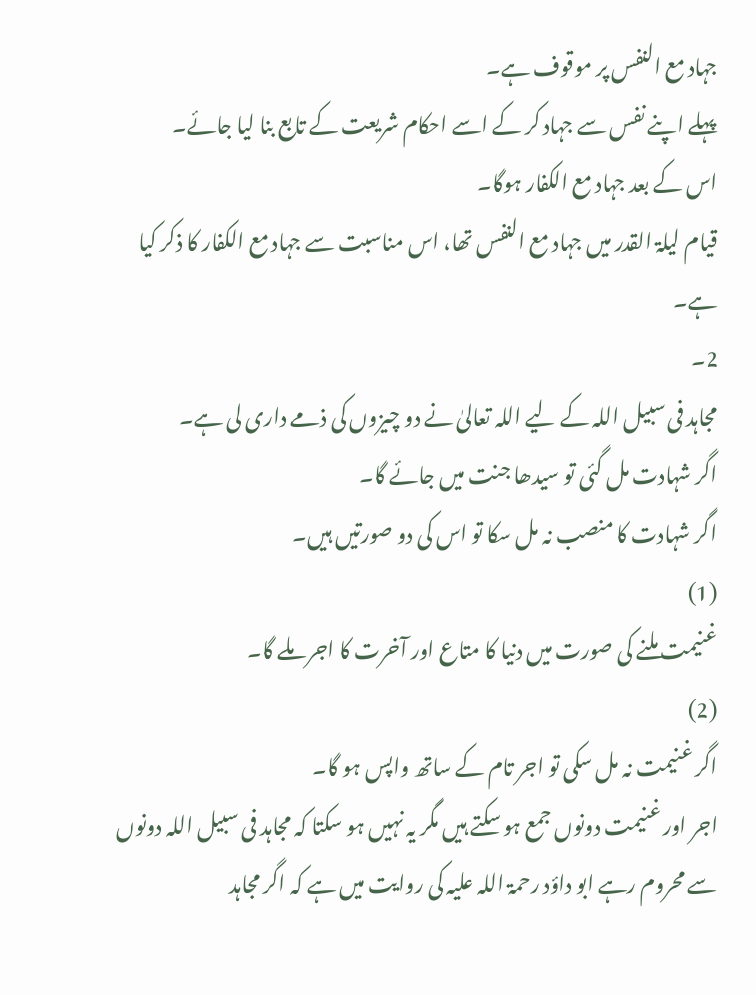جہاد مع النفس پر موقوف ہے۔
پہلے اپنے نفس سے جہاد کر کے اسے احکام شریعت کے تابع بنا لیا جائے۔
اس کے بعد جہاد مع الکفار ہوگا۔
قیام لیلۃ القدر میں جہاد مع النفس تھا، اس مناسبت سے جہاد مع الکفار کا ذکر کیا ہے۔
2۔
مجاہد فی سبیل اللہ کے لیے اللہ تعالیٰ نے دو چیزوں کی ذمے داری لی ہے۔
اگر شہادت مل گئی تو سیدھا جنت میں جائے گا۔
اگر شہادت کا منصب نہ مل سکا تو اس کی دو صورتیں ہیں۔
(1)
غنیمت ملنے کی صورت میں دنیا کا متاع اور آخرت کا اجر ملے گا۔
(2)
اگر غنیمت نہ مل سکی تو اجر تام کے ساتھ واپس ہو گا۔
اجر اور غنیمت دونوں جمع ہو سکتے ہیں مگر یہ نہیں ہو سکتا کہ مجاہد فی سبیل اللہ دونوں سے محروم رہے ابو داؤد رحمۃ اللہ علیہ کی روایت میں ہے کہ اگر مجاہد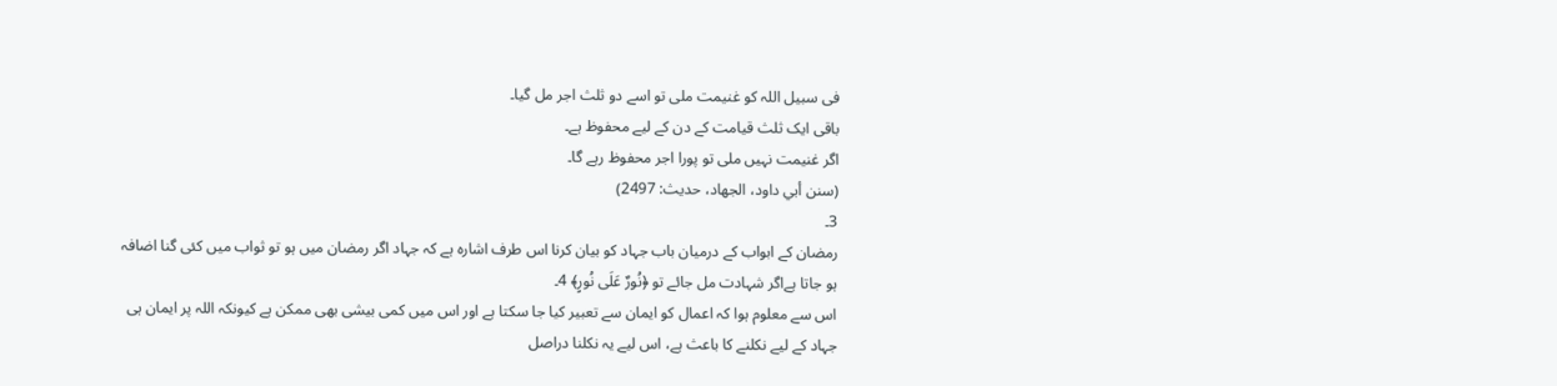فی سبیل اللہ کو غنیمت ملی تو اسے دو ثلث اجر مل گیا۔
باقی ایک ثلث قیامت کے دن کے لیے محفوظ ہے۔
اگر غنیمت نہیں ملی تو پورا اجر محفوظ رہے گا۔
(سنن أبي داود، الجهاد، حدیث: 2497)
3۔
رمضان کے ابواب کے درمیان باب جہاد کو بیان کرنا اس طرف اشارہ ہے کہ جہاد اگر رمضان میں ہو تو ثواب میں کئی گنا اضافہ ہو جاتا ہےاگر شہادت مل جائے تو ﴿نُورٌ عَلَى نُورٍ﴾ 4۔
اس سے معلوم ہوا کہ اعمال کو ایمان سے تعبیر کیا جا سکتا ہے اور اس میں کمی بیشی بھی ممکن ہے کیونکہ اللہ پر ایمان ہی جہاد کے لیے نکلنے کا باعث ہے، اس لیے یہ نکلنا دراصل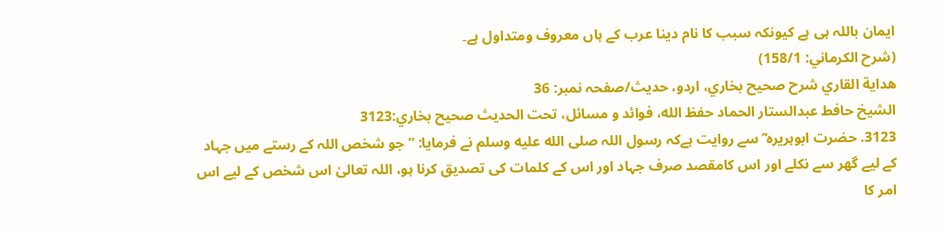ایمان باللہ ہی ہے کیونکہ سبب کا نام دینا عرب کے ہاں معروف ومتداول ہے۔
(شرح الکرماني: 158/1)
هداية القاري شرح صحيح بخاري، اردو، حدیث/صفحہ نمبر: 36
الشيخ حافط عبدالستار الحماد حفظ الله، فوائد و مسائل، تحت الحديث صحيح بخاري:3123
3123. حضرت ابوہریرہ ؓ سے روایت ہےکہ رسول اللہ صلى الله عليه وسلم نے فرمایا: ”جو شخص اللہ کے رستے میں جہاد کے لیے گھر سے نکلے اور اس کامقصد صرف جہاد اور اس کے کلمات کی تصدیق کرنا ہو، اللہ تعالیٰ اس شخص کے لیے اس امر کا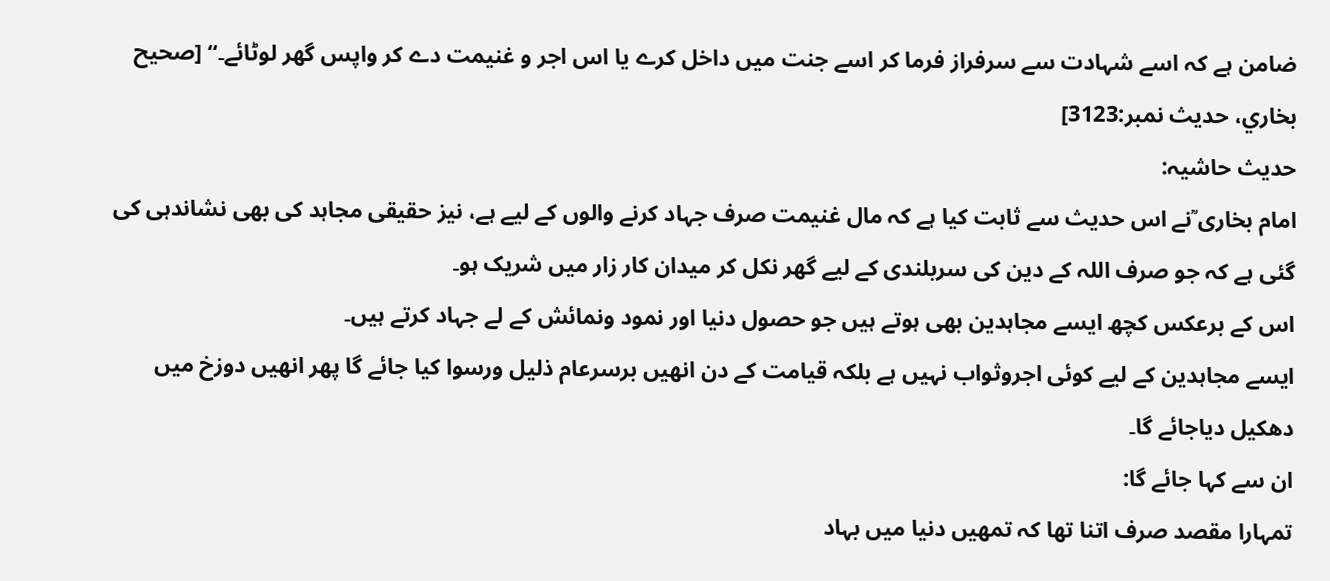ضامن ہے کہ اسے شہادت سے سرفراز فرما کر اسے جنت میں داخل کرے یا اس اجر و غنیمت دے کر واپس گھر لوٹائے۔“ [صحيح بخاري، حديث نمبر:3123]
حدیث حاشیہ:
امام بخاری ؒنے اس حدیث سے ثابت کیا ہے کہ مال غنیمت صرف جہاد کرنے والوں کے لیے ہے، نیز حقیقی مجاہد کی بھی نشاندہی کی گئی ہے کہ جو صرف اللہ کے دین کی سربلندی کے لیے گھر نکل کر میدان کار زار میں شریک ہو۔
اس کے برعکس کچھ ایسے مجاہدین بھی ہوتے ہیں جو حصول دنیا اور نمود ونمائش کے لے جہاد کرتے ہیں۔
ایسے مجاہدین کے لیے کوئی اجروثواب نہیں ہے بلکہ قیامت کے دن انھیں برسرعام ذلیل ورسوا کیا جائے گا پھر انھیں دوزخ میں دھکیل دیاجائے گا۔
ان سے کہا جائے گا:
تمہارا مقصد صرف اتنا تھا کہ تمھیں دنیا میں بہاد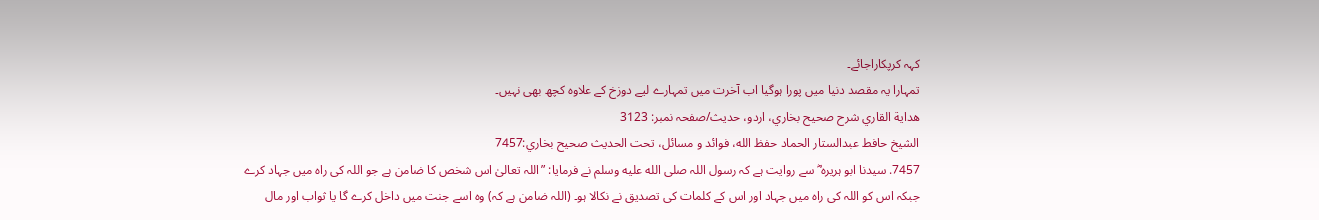کہہ کرپکاراجائے۔
تمہارا یہ مقصد دنیا میں پورا ہوگیا اب آخرت میں تمہارے لیے دوزخ کے علاوہ کچھ بھی نہیں۔
هداية القاري شرح صحيح بخاري، اردو، حدیث/صفحہ نمبر: 3123
الشيخ حافط عبدالستار الحماد حفظ الله، فوائد و مسائل، تحت الحديث صحيح بخاري:7457
7457. سیدنا ابو ہریرہ ؓ سے روایت ہے کہ رسول اللہ صلى الله عليه وسلم نے فرمایا: ”اللہ تعالیٰ اس شخص کا ضامن ہے جو اللہ کی راہ میں جہاد کرے جبکہ اس کو اللہ کی راہ میں جہاد اور اس کے کلمات کی تصدیق نے نکالا ہو۔ (اللہ ضامن ہے کہ) وہ اسے جنت میں داخل کرے گا یا ثواب اور مال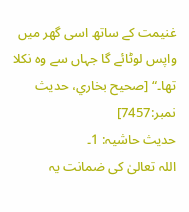غنیمت کے ساتھ اسی گھر میں واپس لوٹائے گا جہاں سے وہ نکلا تھا۔“ [صحيح بخاري، حديث نمبر:7457]
حدیث حاشیہ: 1۔
اللہ تعالیٰ کی ضمانت یہ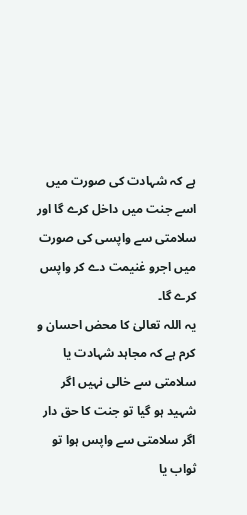ہے کہ شہادت کی صورت میں اسے جنت میں داخل کرے گا اور سلامتی سے واپسی کی صورت میں اجرو غنیمت دے کر واپس کرے گا۔
یہ اللہ تعالیٰ کا محض احسان و کرم ہے کہ مجاہد شہادت یا سلامتی سے خالی نہیں اگر شہید ہو گیا تو جنت کا حق دار اگر سلامتی سے واپس ہوا تو ثواب یا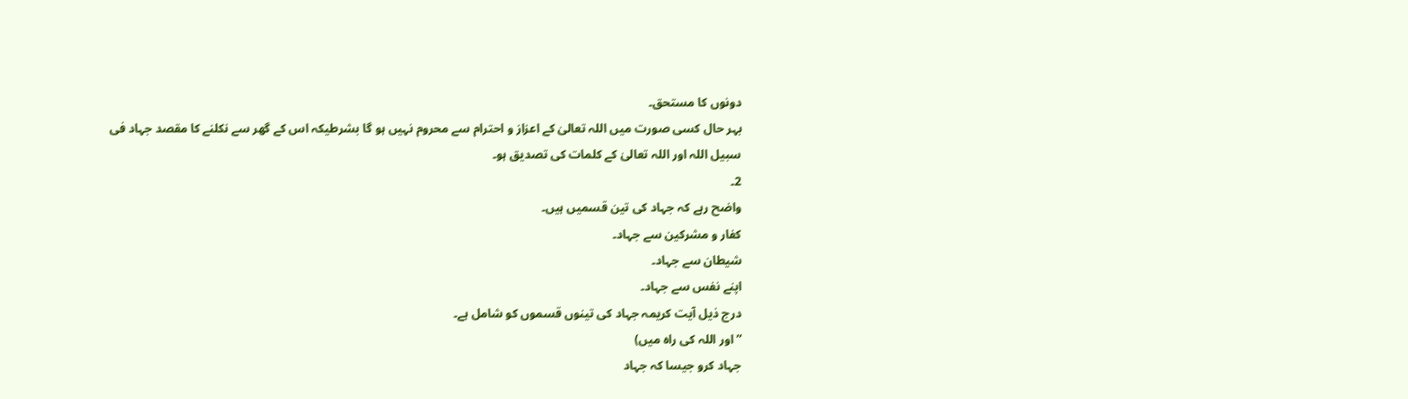دونوں کا مستحق۔
بہر حال کسی صورت میں اللہ تعالیٰ کے اعزاز و احترام سے محروم نہیں ہو گا بشرطیکہ اس کے گھر سے نکلنے کا مقصد جہاد فی سبیل اللہ اور اللہ تعالیٰ کے کلمات کی تصدیق ہو۔
2۔
واضح رہے کہ جہاد کی تین قسمیں ہیں۔
کفار و مشرکین سے جہاد۔
شیطان سے جہاد۔
اپنے نفس سے جہاد۔
درج ذیل آیت کریمہ جہاد کی تینوں قسموں کو شامل ہے۔
”اور اللہ کی راہ میں)
جہاد کرو جیسا کہ جہاد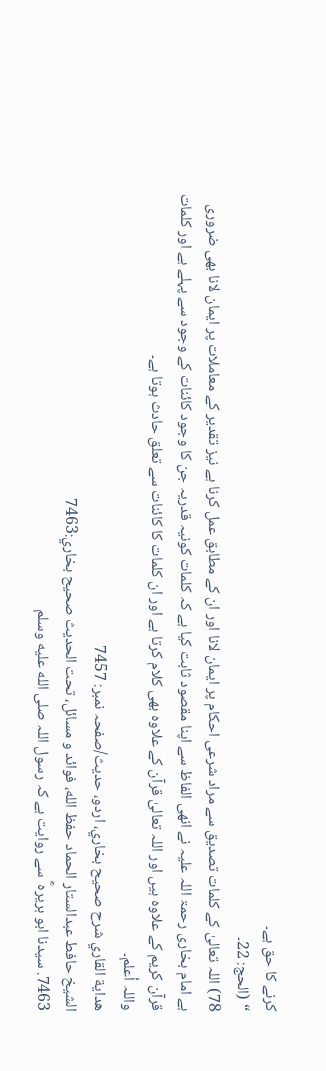کرنے کا حق ہے۔
“ (الحج: 22۔
78) اللہ تعالیٰ کے کلمات تصدیق سے مراد شرعی احکام پر ایمان لانا اور ان کے مطابق عمل کرنا ہے نیز تقدیر کے معاملات پر ایمان لانا بھی ضروری ہے امام بخاری رحمۃ اللہ علیہ نے انھی الفاظ سے اپنا مقصود ثابت کیا ہے کہ کلمات کونیہ قدریہ جن کا وجود کائنات کے وجود سے پہلے ہے اور کلمات قرآن کریم کے علاوہ ہیں اور اللہ تعالیٰ قرآن کے علاوہ بھی کلام کرتا ہے اور ان کلمات کا کائنات سے تعلق حادث ہوتا ہے۔
واللہ أعلم۔
هداية القاري شرح صحيح بخاري، اردو، حدیث/صفحہ نمبر: 7457
الشيخ حافط عبدالستار الحماد حفظ الله، فوائد و مسائل، تحت الحديث صحيح بخاري:7463
7463. سیدنا ابو ہریرہ ؓ سے روایت ہے کہ رسول اللہ صلى الله عليه وسلم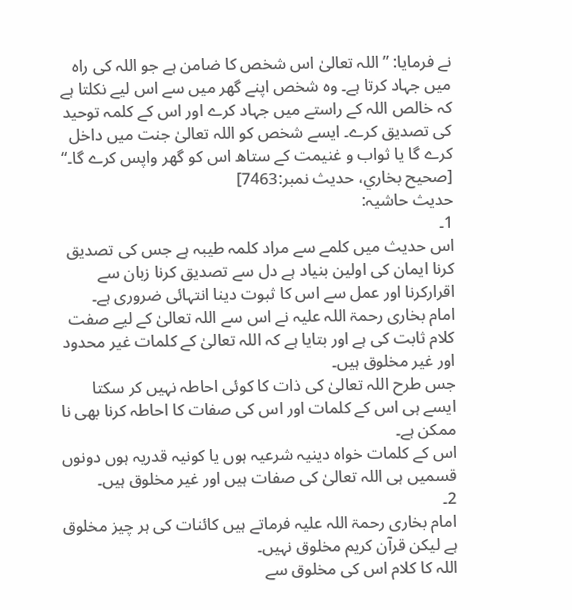نے فرمایا: ”اللہ تعالیٰ اس شخص کا ضامن ہے جو اللہ کی راہ میں جہاد کرتا ہے۔ وہ شخص اپنے گھر میں سے اس لیے نکلتا ہے کہ خالص اللہ کے راستے میں جہاد کرے اور اس کے کلمہ توحید کی تصدیق کرے۔ ایسے شخص کو اللہ تعالیٰ جنت میں داخل کرے گا یا ثواب و غنیمت کے ستاھ اس کو گھر واپس کرے گا۔“ [صحيح بخاري، حديث نمبر:7463]
حدیث حاشیہ:
1۔
اس حدیث میں کلمے سے مراد کلمہ طیبہ ہے جس کی تصدیق کرنا ایمان کی اولین بنیاد ہے دل سے تصدیق کرنا زبان سے اقرارکرنا اور عمل سے اس کا ثبوت دینا انتہائی ضروری ہے۔
امام بخاری رحمۃ اللہ علیہ نے اس سے اللہ تعالیٰ کے لیے صفت کلام ثابت کی ہے اور بتایا ہے کہ اللہ تعالیٰ کے کلمات غیر محدود اور غیر مخلوق ہیں۔
جس طرح اللہ تعالیٰ کی ذات کا کوئی احاطہ نہیں کر سکتا ایسے ہی اس کے کلمات اور اس کی صفات کا احاطہ کرنا بھی نا ممکن ہے۔
اس کے کلمات خواہ دینیہ شرعیہ ہوں یا کونیہ قدریہ ہوں دونوں قسمیں ہی اللہ تعالیٰ کی صفات ہیں اور غیر مخلوق ہیں۔
2۔
امام بخاری رحمۃ اللہ علیہ فرماتے ہیں کائنات کی ہر چیز مخلوق ہے لیکن قرآن کریم مخلوق نہیں۔
اللہ کا کلام اس کی مخلوق سے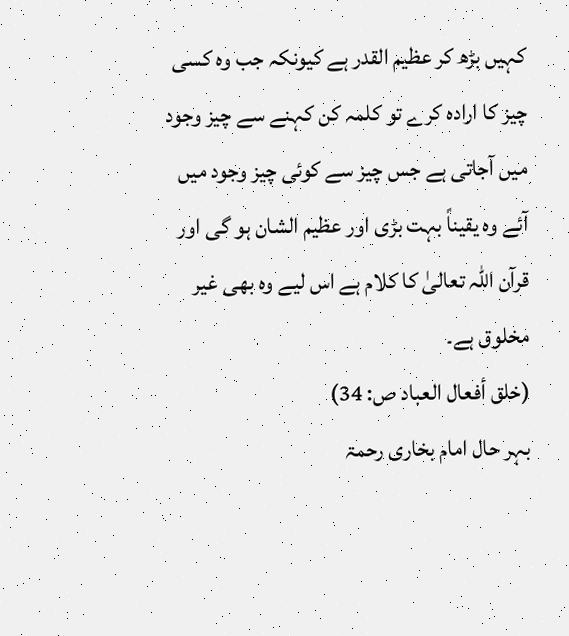کہیں بڑھ کر عظیم القدر ہے کیونکہ جب وہ کسی چیز کا ارادہ کرے تو کلمہ کن کہنے سے چیز وجود میں آجاتی ہے جس چیز سے کوئی چیز وجود میں آئے وہ یقیناً بہت بڑی اور عظیم الشان ہو گی اور قرآن اللہ تعالیٰ کا کلام ہے اس لیے وہ بھی غیر مخلوق ہے۔
(خلق أفعال العباد ص: 34)
بہر حال امام بخاری رحمۃ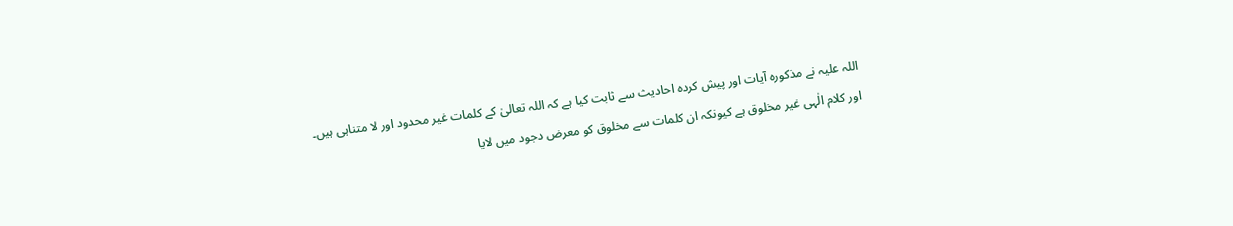اللہ علیہ نے مذکورہ آیات اور پیش کردہ احادیث سے ثابت کیا ہے کہ اللہ تعالیٰ کے کلمات غیر محدود اور لا متناہی ہیں۔
اور کلام الٰہی غیر مخلوق ہے کیونکہ ان کلمات سے مخلوق کو معرض دجود میں لایا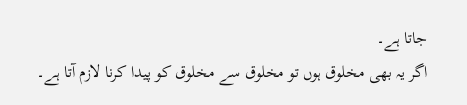جاتا ہے۔
اگر یہ بھی مخلوق ہوں تو مخلوق سے مخلوق کو پیدا کرنا لازم آتا ہے۔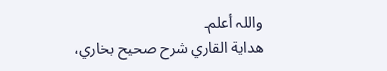واللہ أعلم۔
هداية القاري شرح صحيح بخاري،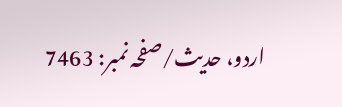اردو، حدیث/صفحہ نمبر: 7463